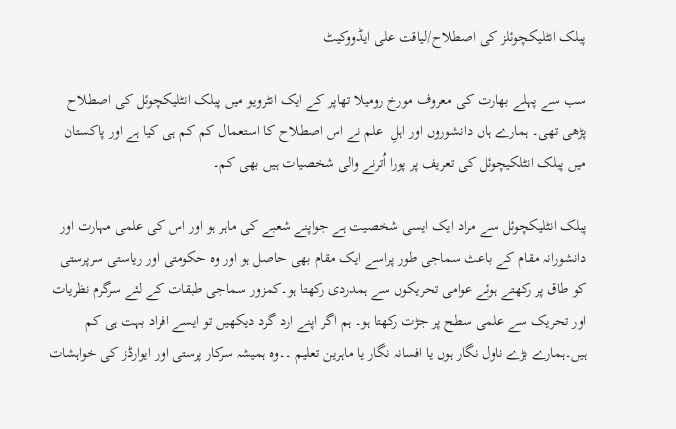پبلک انٹلیکچوئلز کی اصطلاح/لیاقت علی ایڈووکیٹ

سب سے پہلے بھارت کی معروف مورخ رومیلا تھاپر کے ایک انٹرویو میں پبلک انٹلیکچوئل کی اصطلاح پڑھی تھی۔ ہمارے ہاں دانشوروں اور اہلِ  علم نے اس اصطلاح کا استعمال کم کم ہی کیا ہے اور پاکستان میں پبلک انٹلکیچوئل کی تعریف پر پورا اُترنے والی شخصیات ہیں بھی کم۔

پبلک انٹلیکچوئل سے مراد ایک ایسی شخصیت ہے جواپنے شعبے کی ماہر ہو اور اس کی علمی مہارت اور دانشورانہ مقام کے باعث سماجی طور پراسے ایک مقام بھی حاصل ہو اور وہ حکومتی اور ریاستی سرپرستی کو طاق پر رکھتے ہوئے عوامی تحریکوں سے ہمدردی رکھتا ہو۔کمزور سماجی طبقات کے لئے سرگرم نظریات اور تحریک سے علمی سطح پر جڑت رکھتا ہو۔ ہم اگر اپنے ارد گرد دیکھیں تو ایسے افراد بہت ہی کم ہیں۔ہمارے بڑے ناول نگار ہوں یا افسانہ نگار یا ماہرین تعلیم ۔۔وہ ہمیشہ سرکار پرستی اور ایوارڈز کی خواہشات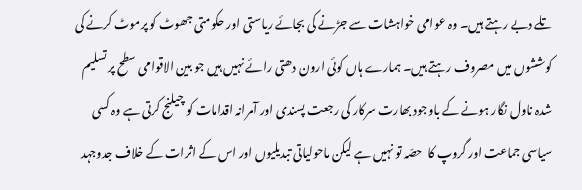تلے دبے رہتے ہیں۔ وہ عوامی خواہشات سے جڑنے کی بجائے ریاستی اور حکومتی جھوٹ کو پرموٹ کرنے کی کوششوں میں مصروف رہتے ہیں۔ ہمارے ہاں کوئی ارون دھتی رائے نہیں ہیں جو بین الاقوامی سطح پر تسلیم شدہ ناول نگار ہونے کے باوجود بھارت سرکار کی رجعت پسندی اور آمرانہ اقدامات کو چیلنج کرتی ہے وہ کسی سیاسی جماعت اور گروپ کا  حصّہ تو نہیں ہے لیکن ماحولیاتی تبدیلیوں اور اس کے اثرات کے خلاف جدوجہد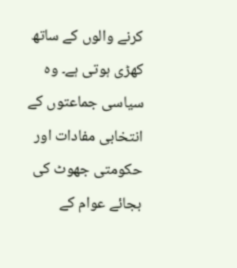کرنے والوں کے ساتھ کھڑی ہوتی ہے۔ وہ سیاسی جماعتوں کے انتخابی مفادات اور حکومتی جھوٹ کی بجائے عوام کے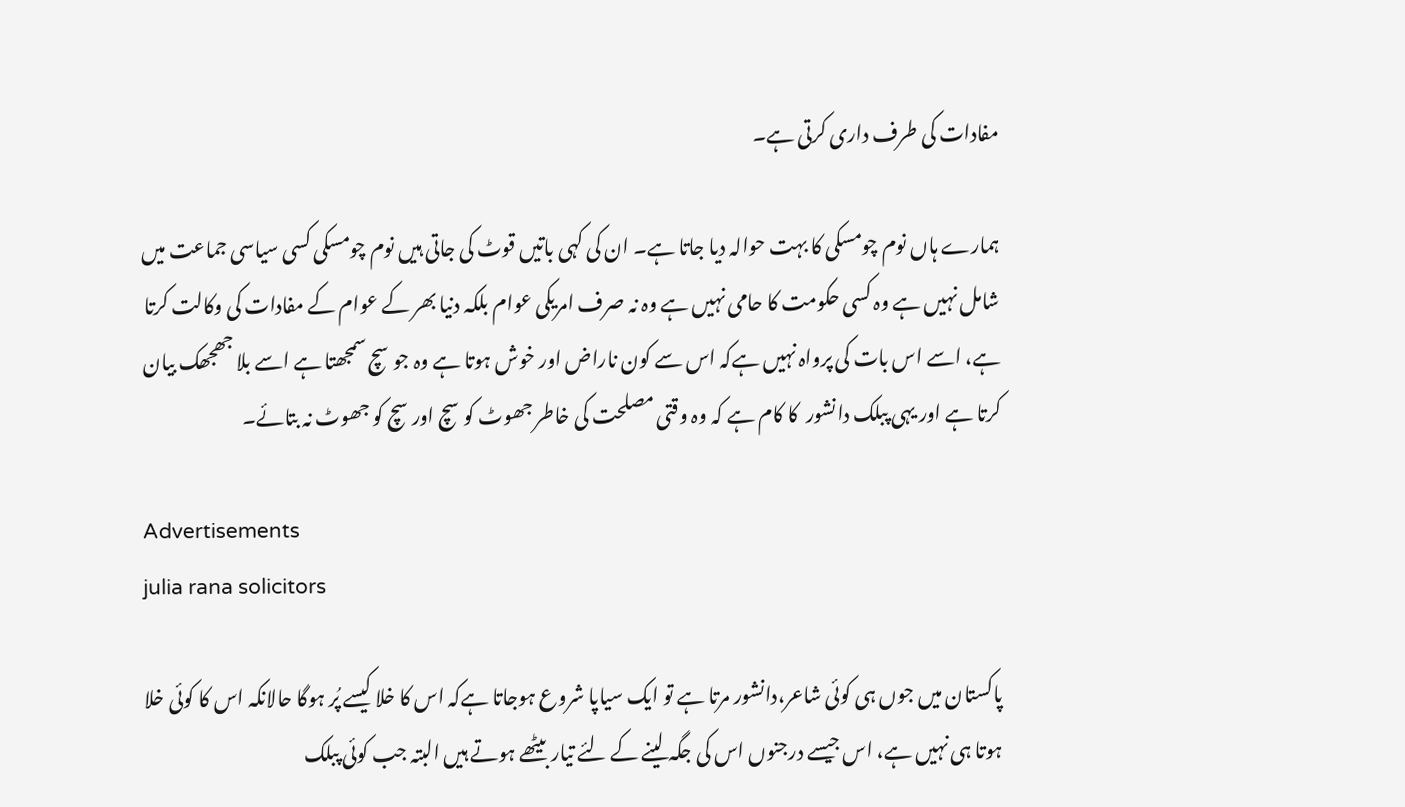مفادات کی طرف داری کرتی ہے۔

ہمارے ہاں نوم چومسکی کا بہت حوالہ دیا جاتا ہے۔ ان کی کہی باتیں قوٹ کی جاتی ہیں نوم چومسکی کسی سیاسی جماعت میں شامل نہیں ہے وہ کسی حکومت کا حامی نہیں ہے وہ نہ صرف امریکی عوام بلکہ دنیا بھر کے عوام کے مفادات کی وکالت کرتا ہے، اسے اس بات کی پرواہ نہیں ہےکہ اس سے کون ناراض اور خوش ہوتا ہے وہ جو سچ سمجھتا ہے اسے بلا جھجھک بیان کرتا ہے اور یہی پبلک دانشور  کا کام ہے کہ وہ وقتی مصلحت کی خاطر جھوٹ کو سچ اور سچ کو جھوٹ نہ بتائے۔

Advertisements
julia rana solicitors

پاکستان میں جوں ہی کوئی شاعر،دانشور مرتا ہے تو ایک سیاپا شروع ہوجاتا ہےکہ اس کا خلا کیسے پُر ہوگا حالانکہ اس کا کوئی خلا ہوتا ہی نہیں ہے، اس جیسے درجنوں اس کی جگہ لینے کے لئے تیار بیٹھے ہوتے ہیں البتہ جب کوئی پبلک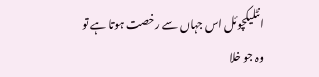انٹلیکچوئل اس جہاں سے رخصت ہوتا ہے تو وہ جو خلا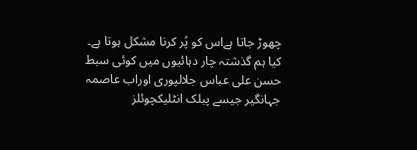چھوڑ جاتا ہےاس کو پُر کرنا مشکل ہوتا ہے۔ کیا ہم گذشتہ چار دہائیوں میں کوئی سبط حسن علی عباس جلالپوری اوراب عاصمہ جہانگیر جیسے پبلک انٹلیکچوئلز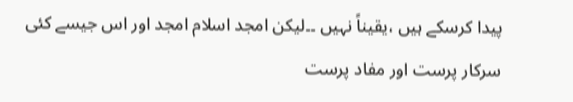پیدا کرسکے ہیں ،یقیناً نہیں ۔۔لیکن امجد اسلام امجد اور اس جیسے کئی سرکار پرست اور مفاد پرست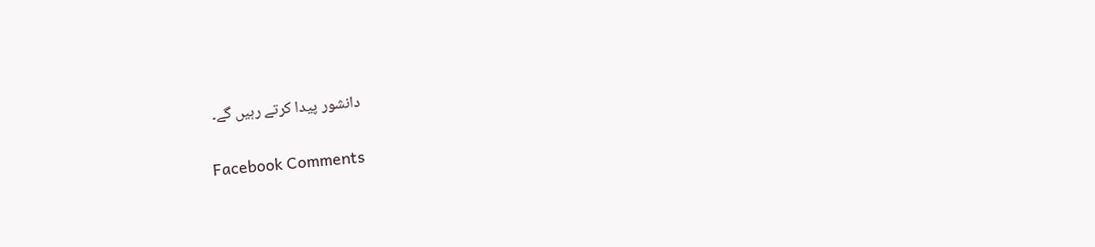دانشور پیدا کرتے رہیں گے۔

Facebook Comments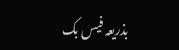بذریعہ فیس بک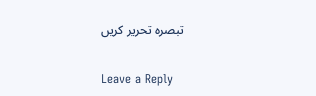تبصرہ تحریر کریں

Leave a Reply